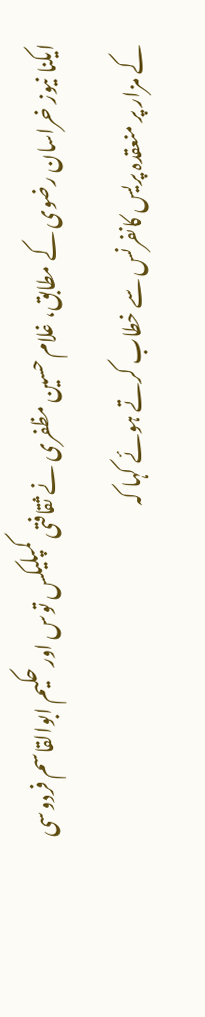ایکنا نیوز خراسان رضوی کے مطابق، غلام حسین مظفری نے ثقافتی کمپلیکس توس اور حکیم ابوالقاسم فردوسی کے مزار پر منعقدہ پریس کانفرنس سے خطاب کرتے ہوئے کہا کہ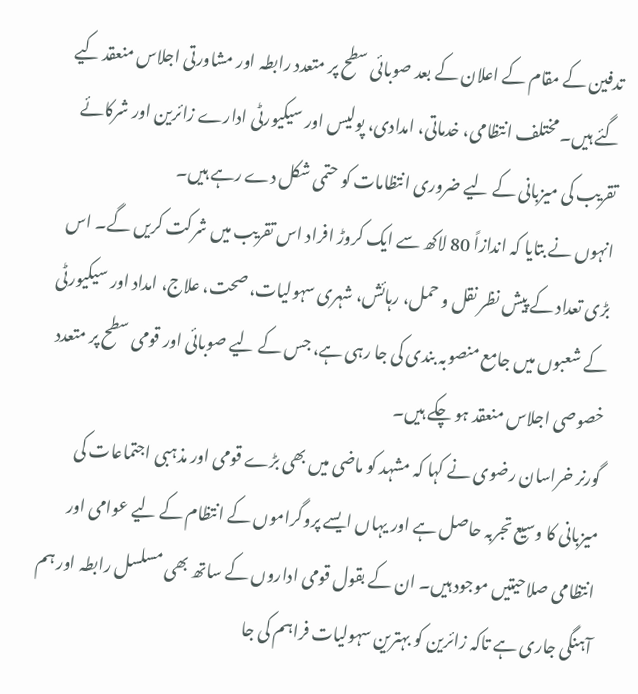تدفین کے مقام کے اعلان کے بعد صوبائی سطح پر متعدد رابطہ اور مشاورتی اجلاس منعقد کیے گئے ہیں۔ مختلف انتظامی، خدماتی، امدادی، پولیس اور سیکیورٹی ادارے زائرین اور شرکائے تقریب کی میزبانی کے لیے ضروری انتظامات کو حتمی شکل دے رہے ہیں۔
انہوں نے بتایا کہ اندازاً 80 لاکھ سے ایک کروڑ افراد اس تقریب میں شرکت کریں گے۔ اس بڑی تعداد کے پیش نظر نقل و حمل، رہائش، شہری سہولیات، صحت، علاج، امداد اور سیکیورٹی کے شعبوں میں جامع منصوبہ بندی کی جا رہی ہے، جس کے لیے صوبائی اور قومی سطح پر متعدد خصوصی اجلاس منعقد ہو چکے ہیں۔
گورنر خراسان رضوی نے کہا کہ مشہد کو ماضی میں بھی بڑے قومی اور مذہبی اجتماعات کی میزبانی کا وسیع تجربہ حاصل ہے اور یہاں ایسے پروگراموں کے انتظام کے لیے عوامی اور انتظامی صلاحیتیں موجود ہیں۔ ان کے بقول قومی اداروں کے ساتھ بھی مسلسل رابطہ اور ہم آہنگی جاری ہے تاکہ زائرین کو بہترین سہولیات فراہم کی جا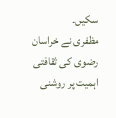سکیں۔
مظفری نے خراسان رضوی کی ثقافتی اہمیت پر روشنی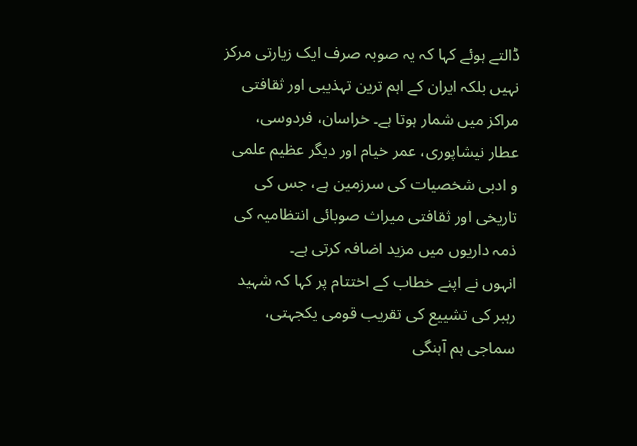ڈالتے ہوئے کہا کہ یہ صوبہ صرف ایک زیارتی مرکز نہیں بلکہ ایران کے اہم ترین تہذیبی اور ثقافتی مراکز میں شمار ہوتا ہے۔ خراسان، فردوسی، عطار نیشاپوری، عمر خیام اور دیگر عظیم علمی و ادبی شخصیات کی سرزمین ہے، جس کی تاریخی اور ثقافتی میراث صوبائی انتظامیہ کی ذمہ داریوں میں مزید اضافہ کرتی ہے۔
انہوں نے اپنے خطاب کے اختتام پر کہا کہ شہید رہبر کی تشییع کی تقریب قومی یکجہتی، سماجی ہم آہنگی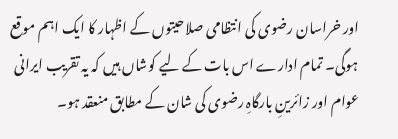اور خراسان رضوی کی انتظامی صلاحیتوں کے اظہار کا ایک اہم موقع ہوگی۔ تمام ادارے اس بات کے لیے کوشاں ہیں کہ یہ تقریب ایرانی عوام اور زائرینِ بارگاہِ رضوی کی شان کے مطابق منعقد ہو۔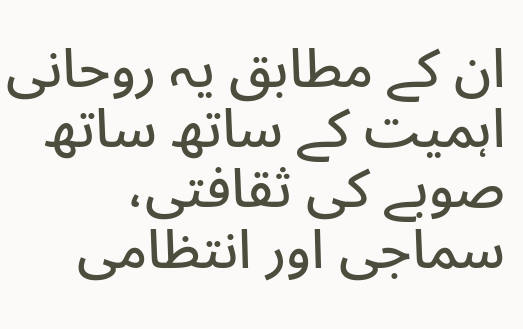ان کے مطابق یہ روحانی اہمیت کے ساتھ ساتھ صوبے کی ثقافتی، سماجی اور انتظامی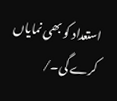استعداد کو بھی نمایاں کرے گی۔/